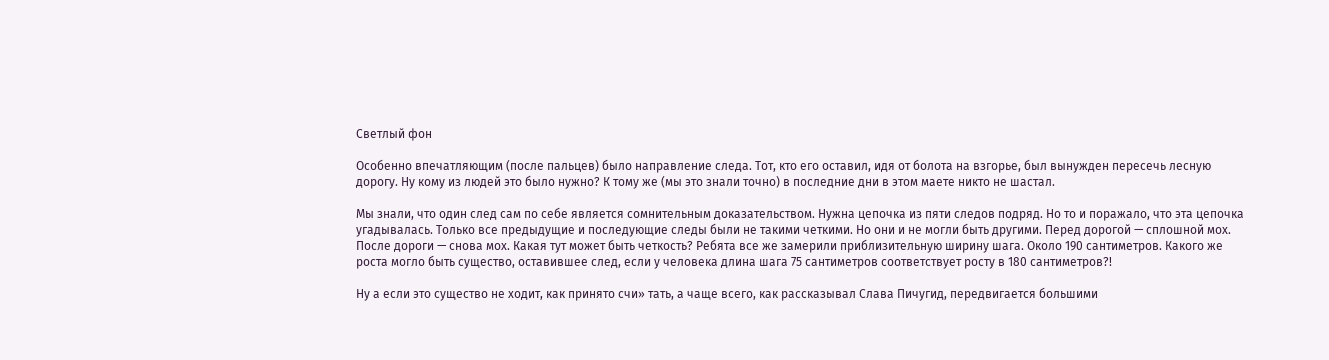Светлый фон

Особенно впечатляющим (после пальцев) было направление следа. Тот, кто его оставил, идя от болота на взгорье, был вынужден пересечь лесную дорогу. Ну кому из людей это было нужно? К тому же (мы это знали точно) в последние дни в этом маете никто не шастал.

Мы знали, что один след сам по себе является сомнительным доказательством. Нужна цепочка из пяти следов подряд. Но то и поражало, что эта цепочка угадывалась. Только все предыдущие и последующие следы были не такими четкими. Но они и не могли быть другими. Перед дорогой — сплошной мох. После дороги — снова мох. Какая тут может быть четкость? Ребята все же замерили приблизительную ширину шага. Около 190 сантиметров. Какого же роста могло быть существо, оставившее след, если у человека длина шага 75 сантиметров соответствует росту в 180 сантиметров?!

Ну а если это существо не ходит, как принято счи» тать, а чаще всего, как рассказывал Слава Пичугид, передвигается большими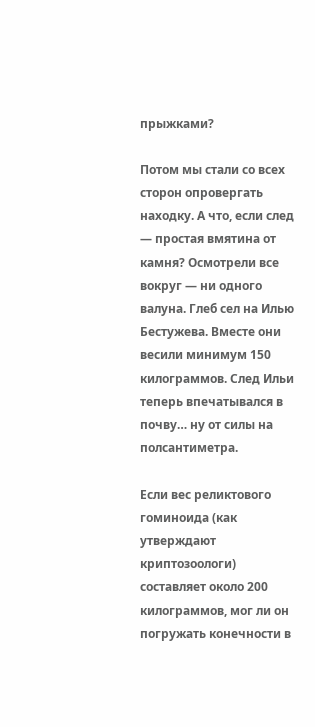прыжками?

Потом мы стали со всех сторон опровергать находку. А что, если след — простая вмятина от камня? Осмотрели все вокруг — ни одного валуна. Глеб сел на Илью Бестужева. Вместе они весили минимум 150 килограммов. След Ильи теперь впечатывался в почву… ну от силы на полсантиметра.

Если вес реликтового гоминоида (как утверждают криптозоологи) составляет около 200 килограммов, мог ли он погружать конечности в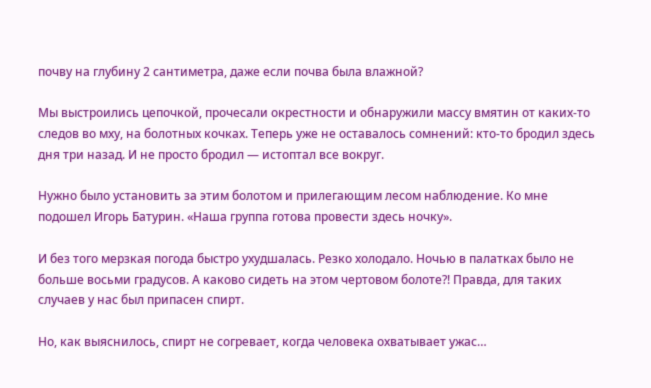почву на глубину 2 сантиметра, даже если почва была влажной?

Мы выстроились цепочкой, прочесали окрестности и обнаружили массу вмятин от каких-то следов во мху, на болотных кочках. Теперь уже не оставалось сомнений: кто-то бродил здесь дня три назад. И не просто бродил — истоптал все вокруг.

Нужно было установить за этим болотом и прилегающим лесом наблюдение. Ко мне подошел Игорь Батурин. «Наша группа готова провести здесь ночку».

И без того мерзкая погода быстро ухудшалась. Резко холодало. Ночью в палатках было не больше восьми градусов. А каково сидеть на этом чертовом болоте?! Правда, для таких случаев у нас был припасен спирт.

Но, как выяснилось, спирт не согревает, когда человека охватывает ужас…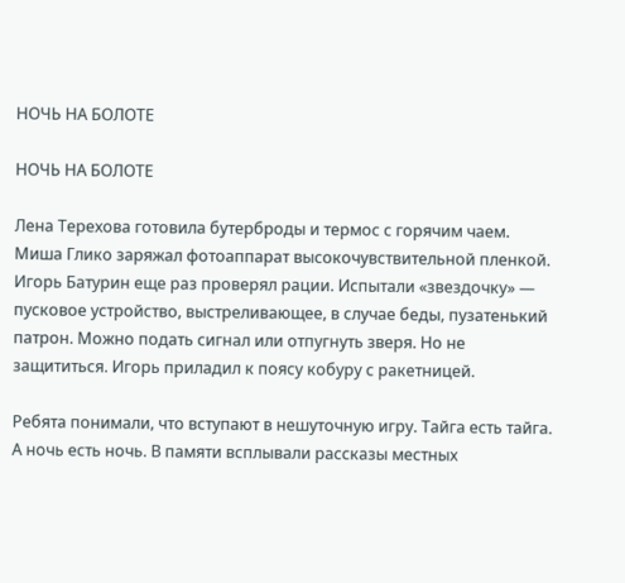НОЧЬ НА БОЛОТЕ

НОЧЬ НА БОЛОТЕ

Лена Терехова готовила бутерброды и термос с горячим чаем. Миша Глико заряжал фотоаппарат высокочувствительной пленкой. Игорь Батурин еще раз проверял рации. Испытали «звездочку» — пусковое устройство, выстреливающее, в случае беды, пузатенький патрон. Можно подать сигнал или отпугнуть зверя. Но не защититься. Игорь приладил к поясу кобуру с ракетницей.

Ребята понимали, что вступают в нешуточную игру. Тайга есть тайга. А ночь есть ночь. В памяти всплывали рассказы местных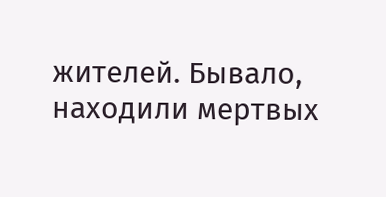жителей. Бывало, находили мертвых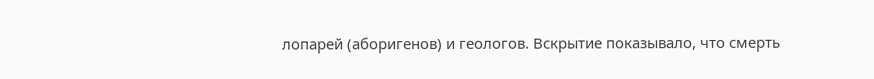лопарей (аборигенов) и геологов. Вскрытие показывало, что смерть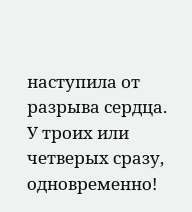наступила от разрыва сердца. У троих или четверых сразу, одновременно!